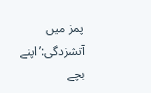پمز میں آتشزدگی:’اپنے بچے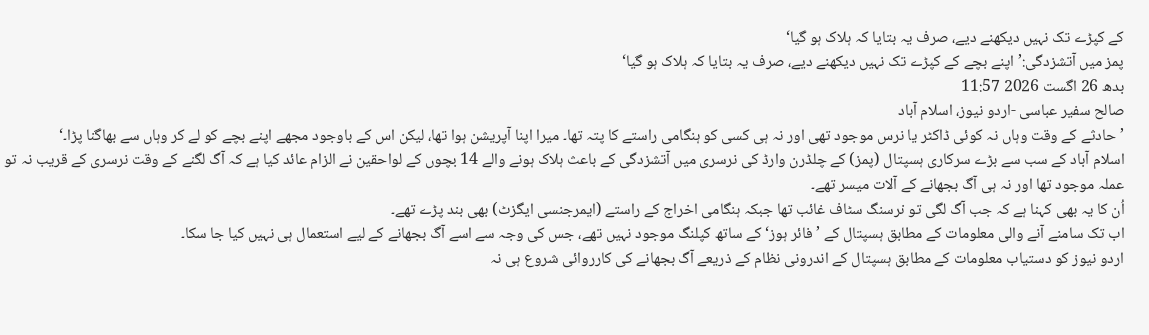کے کپڑے تک نہیں دیکھنے دیے، صرف یہ بتایا کہ ہلاک ہو گیا‘
پمز میں آتشزدگی:’اپنے بچے کے کپڑے تک نہیں دیکھنے دیے، صرف یہ بتایا کہ ہلاک ہو گیا‘
بدھ 26 اگست 2026 11:57
صالح سفیر عباسی -اردو نیوز، اسلام آباد
’حادثے کے وقت وہاں نہ کوئی ڈاکٹر یا نرس موجود تھی اور نہ ہی کسی کو ہنگامی راستے کا پتہ تھا۔ میرا اپنا آپریشن ہوا تھا، لیکن اس کے باوجود مجھے اپنے بچے کو لے کر وہاں سے بھاگنا پڑا۔‘
اسلام آباد کے سب سے بڑے سرکاری ہسپتال (پمز) کے چلڈرن وارڈ کی نرسری میں آتشزدگی کے باعث ہلاک ہونے والے 14 بچوں کے لواحقین نے الزام عائد کیا ہے کہ آگ لگنے کے وقت نرسری کے قریب نہ تو عملہ موجود تھا اور نہ ہی آگ بجھانے کے آلات میسر تھے۔
اُن کا یہ بھی کہنا ہے کہ جب آگ لگی تو نرسنگ سٹاف غائب تھا جبکہ ہنگامی اخراج کے راستے (ایمرجنسی ایگزٹ) بھی بند پڑے تھے۔
اب تک سامنے آنے والی معلومات کے مطابق ہسپتال کے ’فائر ہوز‘ کے ساتھ کپلنگ موجود نہیں تھے، جس کی وجہ سے اسے آگ بجھانے کے لیے استعمال ہی نہیں کیا جا سکا۔
اردو نیوز کو دستیاب معلومات کے مطابق ہسپتال کے اندرونی نظام کے ذریعے آگ بجھانے کی کارروائی شروع ہی نہ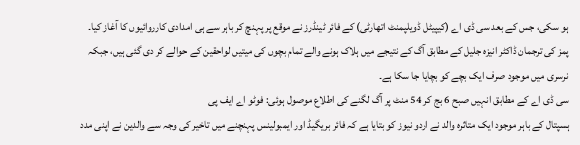ہو سکی، جس کے بعد سی ڈی اے (کیپیٹل ڈویلپمنٹ اتھارٹی) کے فائر ٹینڈرز نے موقع پر پہنچ کر باہر سے ہی امدادی کارروائیوں کا آغاز کیا۔
پمز کی ترجمان ڈاکٹر انیزہ جلیل کے مطابق آگ کے نتیجے میں ہلاک ہونے والے تمام بچوں کی میتیں لواحقین کے حوالے کر دی گئی ہیں، جبکہ نرسری میں موجود صرف ایک بچے کو بچایا جا سکا ہے۔
سی ڈی اے کے مطابق انہیں صبح 6 بج کر 54 منٹ پر آگ لگنے کی اطلاع موصول ہوئی: فوٹو اے ایف پی
ہسپتال کے باہر موجود ایک متاثرہ والد نے اردو نیوز کو بتایا ہے کہ فائر بریگیڈ اور ایمبولینس پہنچنے میں تاخیر کی وجہ سے والدین نے اپنی مدد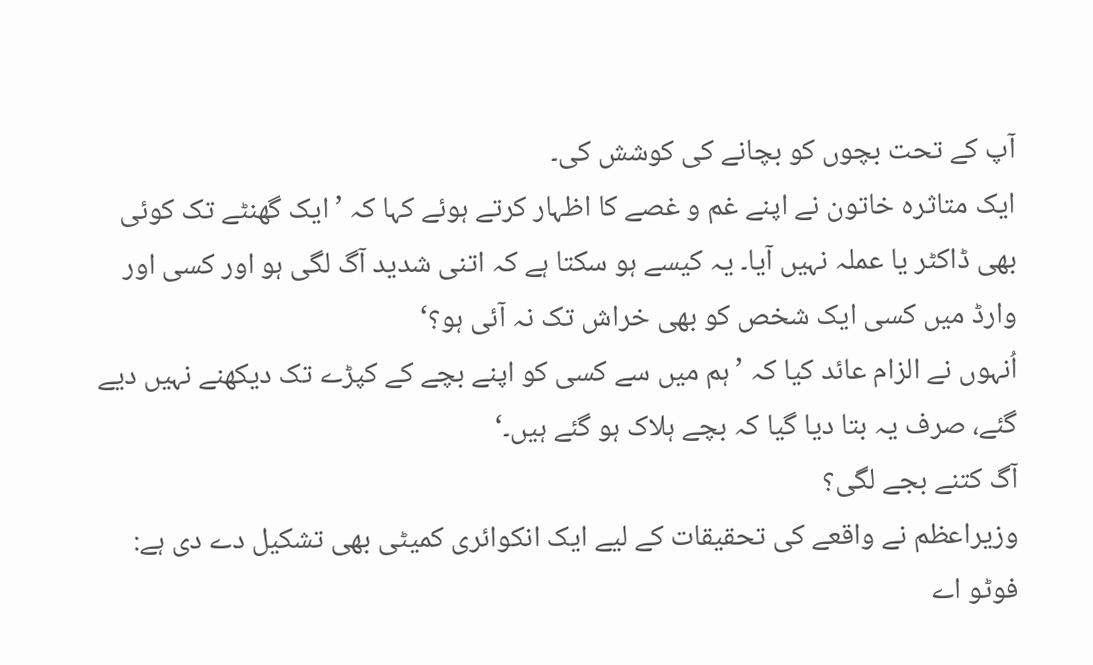آپ کے تحت بچوں کو بچانے کی کوشش کی۔
ایک متاثرہ خاتون نے اپنے غم و غصے کا اظہار کرتے ہوئے کہا کہ ’ایک گھنٹے تک کوئی بھی ڈاکٹر یا عملہ نہیں آیا۔ یہ کیسے ہو سکتا ہے کہ اتنی شدید آگ لگی ہو اور کسی اور وارڈ میں کسی ایک شخص کو بھی خراش تک نہ آئی ہو؟‘
اُنہوں نے الزام عائد کیا کہ ’ہم میں سے کسی کو اپنے بچے کے کپڑے تک دیکھنے نہیں دیے گئے، صرف یہ بتا دیا گیا کہ بچے ہلاک ہو گئے ہیں۔‘
آگ کتنے بجے لگی؟
وزیراعظم نے واقعے کی تحقیقات کے لیے ایک انکوائری کمیٹی بھی تشکیل دے دی ہے: فوٹو اے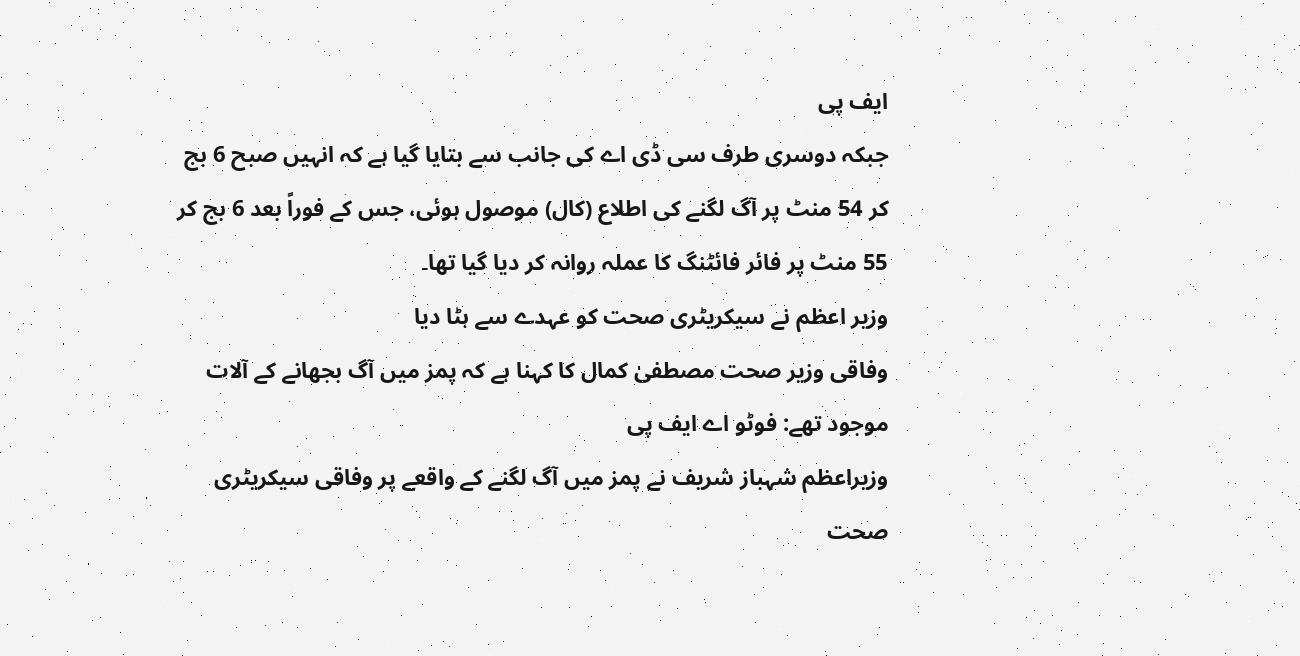ایف پی
جبکہ دوسری طرف سی ڈی اے کی جانب سے بتایا گیا ہے کہ انہیں صبح 6 بج کر 54 منٹ پر آگ لگنے کی اطلاع (کال) موصول ہوئی، جس کے فوراً بعد 6 بج کر 55 منٹ پر فائر فائٹنگ کا عملہ روانہ کر دیا گیا تھا۔
وزیر اعظم نے سیکریٹری صحت کو عہدے سے ہٹا دیا
وفاقی وزیر صحت مصطفیٰ کمال کا کہنا ہے کہ پمز میں آگ بجھانے کے آلات موجود تھے: فوٹو اے ایف پی
وزیراعظم شہباز شریف نے پمز میں آگ لگنے کے واقعے پر وفاقی سیکریٹری صحت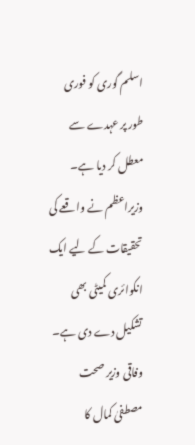اسلم گوری کو فوری طور پر عہدے سے معطل کر دیا ہے۔
وزیراعظم نے واقعے کی تحقیقات کے لیے ایک انکوائری کمیٹی بھی تشکیل دے دی ہے۔
وفاقی وزیر صحت مصطفیٰ کمال کا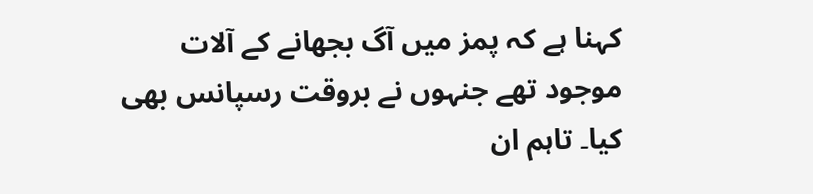کہنا ہے کہ پمز میں آگ بجھانے کے آلات موجود تھے جنہوں نے بروقت رسپانس بھی کیا۔ تاہم ان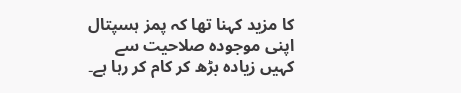کا مزید کہنا تھا کہ پمز ہسپتال اپنی موجودہ صلاحیت سے کہیں زیادہ بڑھ کر کام کر رہا ہے۔